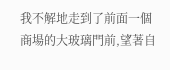我不解地走到了前面一個商場的大玻璃門前,望著自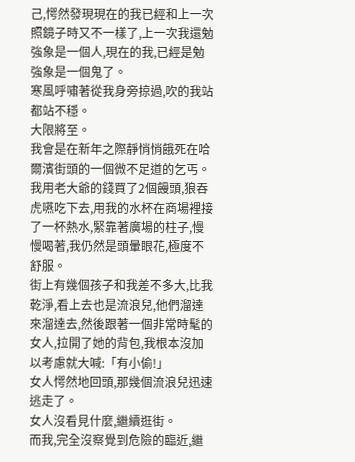己,愕然發現現在的我已經和上一次照鏡子時又不一樣了,上一次我還勉強象是一個人,現在的我,已經是勉強象是一個鬼了。
寒風呼嘯著從我身旁掠過,吹的我站都站不穩。
大限將至。
我會是在新年之際靜悄悄餓死在哈爾濱街頭的一個微不足道的乞丐。
我用老大爺的錢買了2個饅頭,狼吞虎嚥吃下去,用我的水杯在商場裡接了一杯熱水,緊靠著廣場的柱子,慢慢喝著,我仍然是頭暈眼花,極度不舒服。
街上有幾個孩子和我差不多大,比我乾淨,看上去也是流浪兒,他們溜達來溜達去,然後跟著一個非常時髦的女人,拉開了她的背包,我根本沒加以考慮就大喊:「有小偷!」
女人愕然地回頭,那幾個流浪兒迅速逃走了。
女人沒看見什麼,繼續逛街。
而我,完全沒察覺到危險的臨近,繼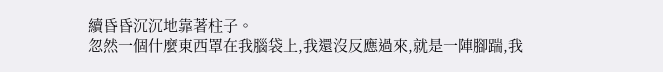續昏昏沉沉地靠著柱子。
忽然一個什麼東西罩在我腦袋上,我還沒反應過來,就是一陣腳踹,我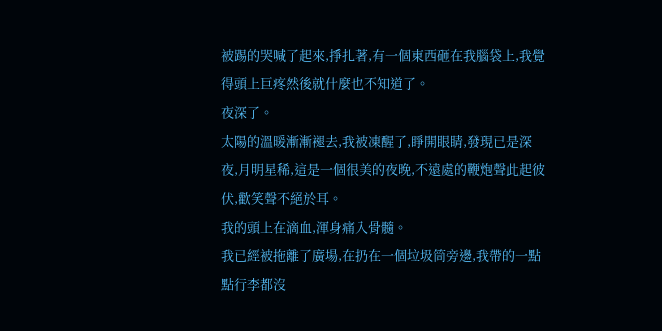被踢的哭喊了起來,掙扎著,有一個東西砸在我腦袋上,我覺得頭上巨疼然後就什麼也不知道了。
夜深了。
太陽的溫暖漸漸褪去,我被凍醒了,睜開眼睛,發現已是深夜,月明星稀,這是一個很美的夜晚,不遠處的鞭炮聲此起彼伏,歡笑聲不絕於耳。
我的頭上在滴血,渾身痛入骨髓。
我已經被拖離了廣場,在扔在一個垃圾筒旁邊,我帶的一點點行李都沒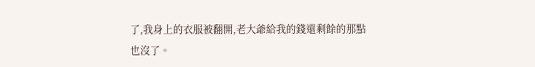了,我身上的衣服被翻開,老大爺給我的錢還剩餘的那點也沒了。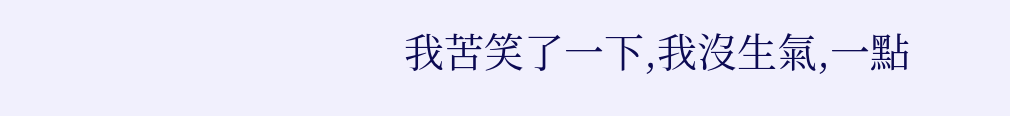我苦笑了一下,我沒生氣,一點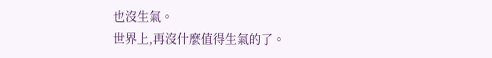也沒生氣。
世界上,再沒什麼值得生氣的了。